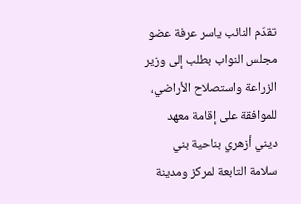تقدّم النائب ياسر عرفة عضو مجلس النواب بطلب إلى وزير الزراعة واستصلاح الأراضي، للموافقة على إقامة معهد ديني أزهري بناحية بني سلامة التابعة لمركز ومدينة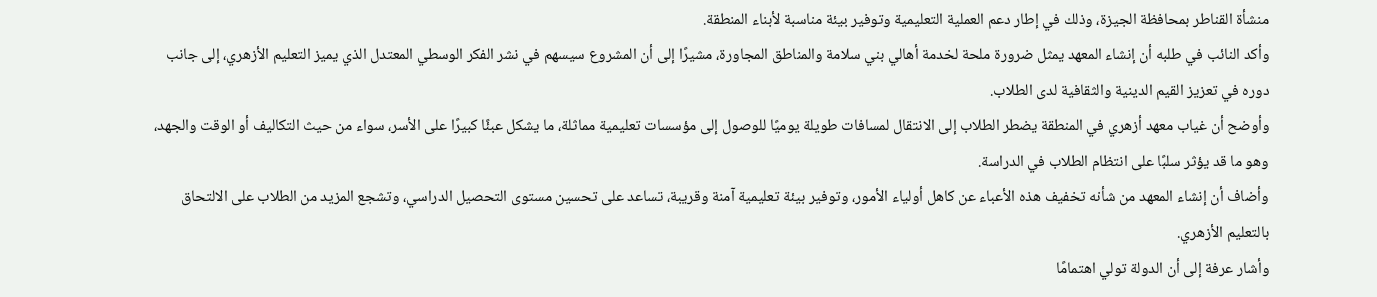منشأة القناطر بمحافظة الجيزة، وذلك في إطار دعم العملية التعليمية وتوفير بيئة مناسبة لأبناء المنطقة.
وأكد النائب في طلبه أن إنشاء المعهد يمثل ضرورة ملحة لخدمة أهالي بني سلامة والمناطق المجاورة، مشيرًا إلى أن المشروع سيسهم في نشر الفكر الوسطي المعتدل الذي يميز التعليم الأزهري، إلى جانب دوره في تعزيز القيم الدينية والثقافية لدى الطلاب.
وأوضح أن غياب معهد أزهري في المنطقة يضطر الطلاب إلى الانتقال لمسافات طويلة يوميًا للوصول إلى مؤسسات تعليمية مماثلة، ما يشكل عبئًا كبيرًا على الأسر، سواء من حيث التكاليف أو الوقت والجهد، وهو ما قد يؤثر سلبًا على انتظام الطلاب في الدراسة.
وأضاف أن إنشاء المعهد من شأنه تخفيف هذه الأعباء عن كاهل أولياء الأمور، وتوفير بيئة تعليمية آمنة وقريبة، تساعد على تحسين مستوى التحصيل الدراسي، وتشجع المزيد من الطلاب على الالتحاق بالتعليم الأزهري.
وأشار عرفة إلى أن الدولة تولي اهتمامًا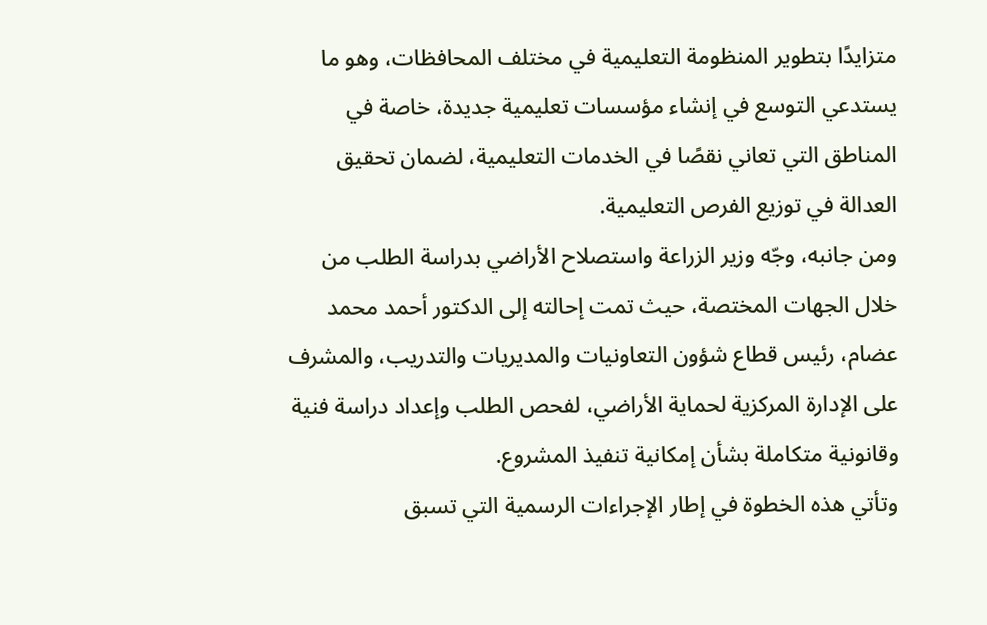متزايدًا بتطوير المنظومة التعليمية في مختلف المحافظات، وهو ما يستدعي التوسع في إنشاء مؤسسات تعليمية جديدة، خاصة في المناطق التي تعاني نقصًا في الخدمات التعليمية، لضمان تحقيق العدالة في توزيع الفرص التعليمية.
ومن جانبه، وجّه وزير الزراعة واستصلاح الأراضي بدراسة الطلب من خلال الجهات المختصة، حيث تمت إحالته إلى الدكتور أحمد محمد عضام، رئيس قطاع شؤون التعاونيات والمديريات والتدريب، والمشرف على الإدارة المركزية لحماية الأراضي، لفحص الطلب وإعداد دراسة فنية وقانونية متكاملة بشأن إمكانية تنفيذ المشروع.
وتأتي هذه الخطوة في إطار الإجراءات الرسمية التي تسبق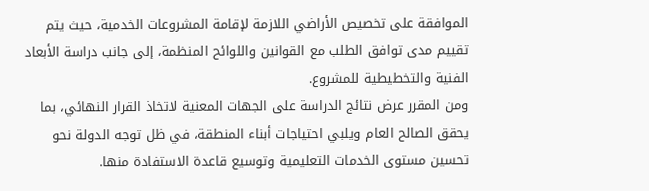الموافقة على تخصيص الأراضي اللازمة لإقامة المشروعات الخدمية، حيث يتم تقييم مدى توافق الطلب مع القوانين واللوائح المنظمة، إلى جانب دراسة الأبعاد الفنية والتخطيطية للمشروع.
ومن المقرر عرض نتائج الدراسة على الجهات المعنية لاتخاذ القرار النهائي، بما يحقق الصالح العام ويلبي احتياجات أبناء المنطقة، في ظل توجه الدولة نحو تحسين مستوى الخدمات التعليمية وتوسيع قاعدة الاستفادة منها.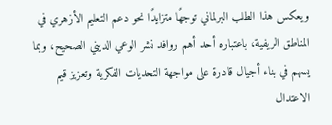ويعكس هذا الطلب البرلماني توجهًا متزايدًا نحو دعم التعليم الأزهري في المناطق الريفية، باعتباره أحد أهم روافد نشر الوعي الديني الصحيح، وبما يسهم في بناء أجيال قادرة على مواجهة التحديات الفكرية وتعزيز قيم الاعتدال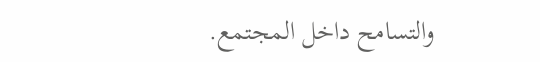والتسامح داخل المجتمع.